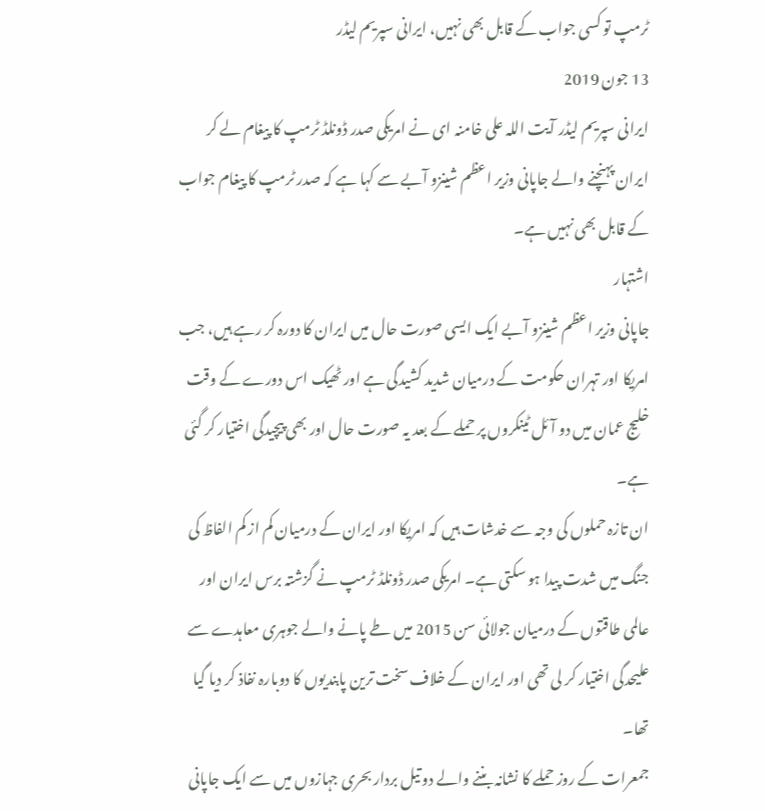ٹرمپ تو کسی جواب کے قابل بھی نہیں، ایرانی سپریم لیڈر
13 جون 2019
ایرانی سپریم لیڈر آیت اللہ علی خامنہ ای نے امریکی صدر ڈونلڈ ٹرمپ کا پیغام لے کر ایران پہنچنے والے جاپانی وزیر اعظم شینزو آبے سے کہا ہے کہ صدر ٹرمپ کا پیغام جواب کے قابل بھی نہیں ہے۔
اشتہار
جاپانی وزیر اعظم شینزو آبے ایک ایسی صورت حال میں ایران کا دورہ کر رہے ہیں، جب امریکا اور تہران حکومت کے درمیان شدید کشیدگی ہے اور ٹھیک اس دورے کے وقت خلیج عمان میں دو آئل ٹینکروں پر حملے کے بعد یہ صورت حال اور بھی پیچیدگی اختیار کر گئی ہے۔
ان تازہ حملوں کی وجہ سے خدشات ہیں کہ امریکا اور ایران کے درمیان کم از کم الفاظ کی جنگ میں شدت پیدا ہو سکتی ہے۔ امریکی صدر ڈونلڈ ٹرمپ نے گزشتہ برس ایران اور عالمی طاقتوں کے درمیان جولائی سن 2015 میں طے پانے والے جوہری معاہدے سے علیحدگی اختیار کر لی تھی اور ایران کے خلاف سخت ترین پابندیوں کا دوبارہ نفاذ کر دیا گیا تھا۔
جمعرات کے روز حملے کا نشانہ بننے والے دو تیل بردار بحری جہازوں میں سے ایک جاپانی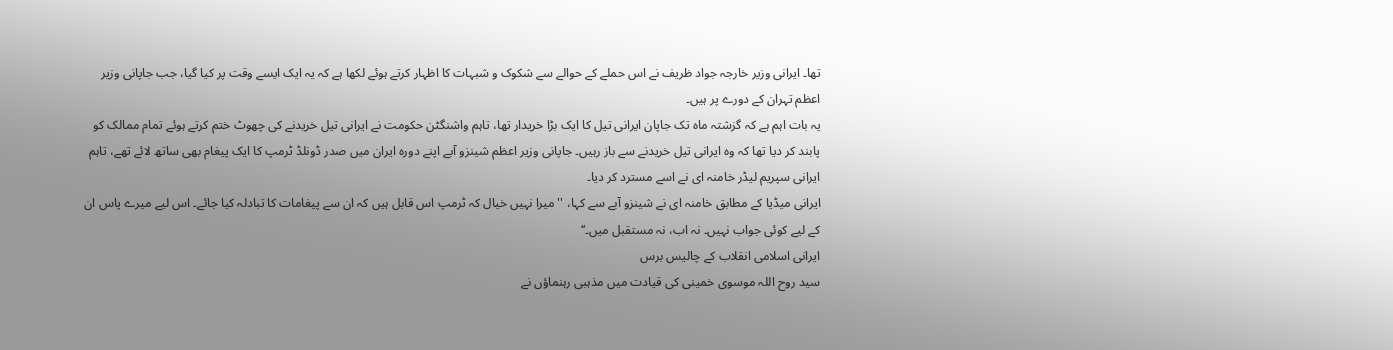تھا۔ ایرانی وزیر خارجہ جواد ظریف نے اس حملے کے حوالے سے شکوک و شبہات کا اظہار کرتے ہوئے لکھا ہے کہ یہ ایک ایسے وقت پر کیا گیا، جب جاپانی وزیر اعظم تہران کے دورے پر ہیں۔
یہ بات اہم ہے کہ گزشتہ ماہ تک جاپان ایرانی تیل کا ایک بڑا خریدار تھا، تاہم واشنگٹن حکومت نے ایرانی تیل خریدنے کی چھوٹ ختم کرتے ہوئے تمام ممالک کو پابند کر دیا تھا کہ وہ ایرانی تیل خریدنے سے باز رہیں۔ جاپانی وزیر اعظم شینزو آبے اپنے دورہ ایران میں صدر ڈونلڈ ٹرمپ کا ایک پیغام بھی ساتھ لائے تھے، تاہم ایرانی سپریم لیڈر خامنہ ای نے اسے مسترد کر دیا۔
ایرانی میڈیا کے مطابق خامنہ ای نے شینزو آبے سے کہا، ''میرا نہیں خیال کہ ٹرمپ اس قابل ہیں کہ ان سے پیغامات کا تبادلہ کیا جائے۔ اس لیے میرے پاس ان کے لیے کوئی جواب نہیں۔ نہ اب، نہ مستقبل میں۔‘‘
ایرانی اسلامی انقلاب کے چالیس برس
سید روح اللہ موسوی خمینی کی قیادت میں مذہبی رہنماؤں نے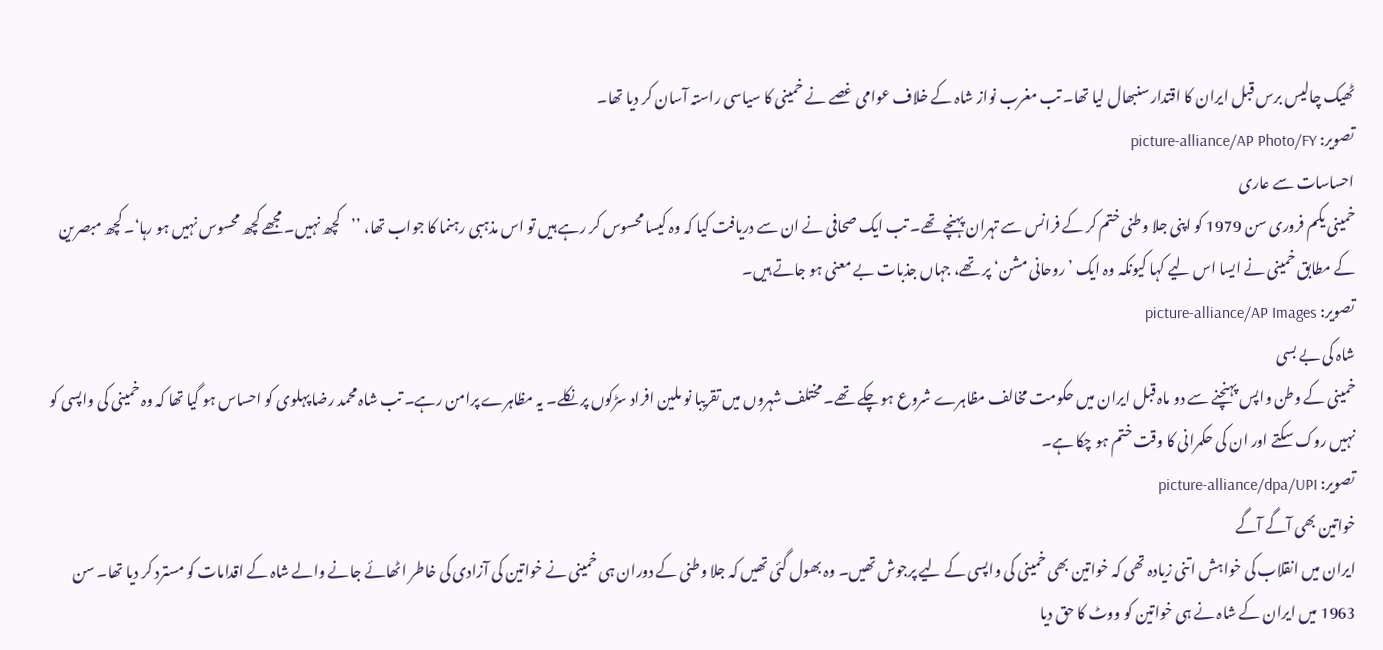ٹھیک چالیس برس قبل ایران کا اقتدار سنبھال لیا تھا۔ تب مغرب نواز شاہ کے خلاف عوامی غصے نے خمینی کا سیاسی راستہ آسان کر دیا تھا۔
تصویر: picture-alliance/AP Photo/FY
احساسات سے عاری
خمینی یکم فروری سن 1979 کو اپنی جلا وطنی ختم کر کے فرانس سے تہران پہنچے تھے۔ تب ایک صحافی نے ان سے دریافت کیا کہ وہ کیسا محسوس کر رہے ہیں تو اس مذہبی رہنما کا جواب تھا، ’’کچھ نہیں۔ مجھے کچھ محسوس نہیں ہو رہا‘۔ کچھ مبصرین کے مطابق خمینی نے ایسا اس لیے کہا کیونکہ وہ ایک ’روحانی مشن‘ پر تھے، جہاں جذبات بے معنی ہو جاتے ہیں۔
تصویر: picture-alliance/AP Images
شاہ کی بے بسی
خمینی کے وطن واپس پہنچنے سے دو ماہ قبل ایران میں حکومت مخالف مظاہرے شروع ہو چکے تھے۔ مختلف شہروں میں تقریبا نو ملین افراد سڑکوں پر نکلے۔ یہ مظاہرے پرامن رہے۔ تب شاہ محمد رضا پہلوی کو احساس ہو گیا تھا کہ وہ خمینی کی واپسی کو نہیں روک سکتے اور ان کی حکمرانی کا وقت ختم ہو چکا ہے۔
تصویر: picture-alliance/dpa/UPI
خواتین بھی آگے آگے
ایران میں انقلاب کی خواہش اتنی زیادہ تھی کہ خواتین بھی خمینی کی واپسی کے لیے پرجوش تھیں۔ وہ بھول گئی تھیں کہ جلا وطنی کے دوران ہی خمینی نے خواتین کی آزادی کی خاطر اٹھائے جانے والے شاہ کے اقدامات کو مسترد کر دیا تھا۔ سن 1963 میں ایران کے شاہ نے ہی خواتین کو ووٹ کا حق دیا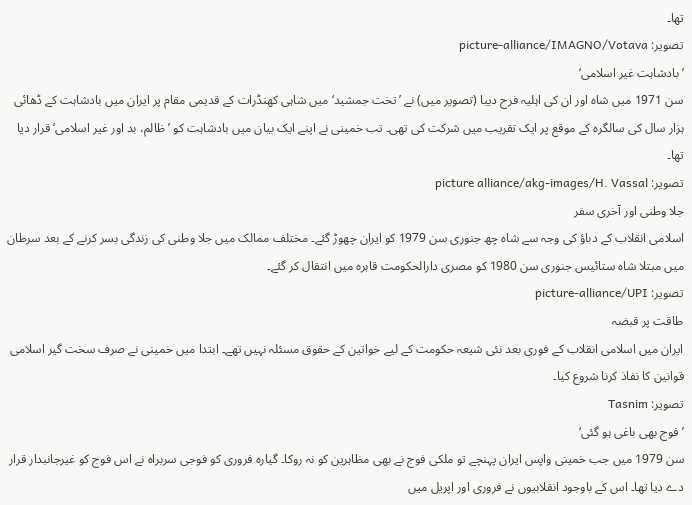تھا۔
تصویر: picture-alliance/IMAGNO/Votava
’بادشاہت غیر اسلامی‘
سن 1971 میں شاہ اور ان کی اہلیہ فرح دیبا (تصویر میں) نے ’تخت جمشید‘ میں شاہی کھنڈرات کے قدیمی مقام پر ایران میں بادشاہت کے ڈھائی ہزار سال کی سالگرہ کے موقع پر ایک تقریب میں شرکت کی تھی۔ تب خمینی نے اپنے ایک بیان میں بادشاہت کو ’ظالم، بد اور غیر اسلامی‘ قرار دیا تھا۔
تصویر: picture alliance/akg-images/H. Vassal
جلا وطنی اور آخری سفر
اسلامی انقلاب کے دباؤ کی وجہ سے شاہ چھ جنوری سن 1979 کو ایران چھوڑ گئے۔ مختلف ممالک میں جلا وطنی کی زندگی بسر کرنے کے بعد سرطان میں مبتلا شاہ ستائیس جنوری سن 1980 کو مصری دارالحکومت قاہرہ میں انتقال کر گئے۔
تصویر: picture-alliance/UPI
طاقت پر قبضہ
ایران میں اسلامی انقلاب کے فوری بعد نئی شیعہ حکومت کے لیے خواتین کے حقوق مسئلہ نہیں تھے۔ ابتدا میں خمینی نے صرف سخت گیر اسلامی قوانین کا نفاذ کرنا شروع کیا۔
تصویر: Tasnim
’فوج بھی باغی ہو گئی‘
سن 1979 میں جب خمینی واپس ایران پہنچے تو ملکی فوج نے بھی مظاہرین کو نہ روکا۔ گیارہ فروری کو فوجی سربراہ نے اس فوج کو غیرجانبدار قرار دے دیا تھا۔ اس کے باوجود انقلابیوں نے فروری اور اپریل میں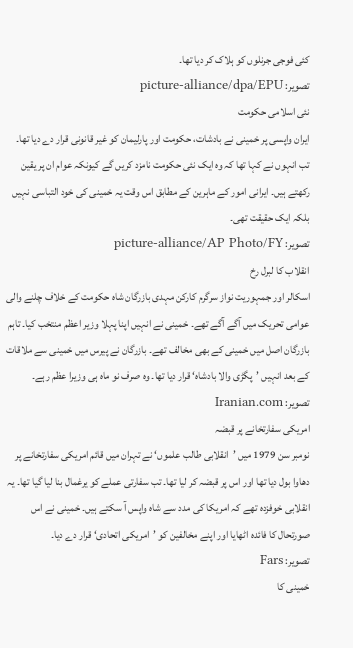کئی فوجی جرنلوں کو ہلاک کر دیا تھا۔
تصویر: picture-alliance/dpa/EPU
نئی اسلامی حکومت
ایران واپسی پر خمینی نے بادشات، حکومت اور پارلیمان کو غیر قانونی قرار دے دیا تھا۔ تب انہوں نے کہا تھا کہ وہ ایک نئی حکومت نامزد کریں گے کیونکہ عوام ان پر یقین رکھتے ہیں۔ ایرانی امور کے ماہرین کے مطابق اس وقت یہ خمینی کی خود التباسی نہیں بلکہ ایک حقیقت تھی۔
تصویر: picture-alliance/AP Photo/FY
انقلاب کا لبرل رخ
اسکالر اور جمہوریت نواز سرگرم کارکن مہدی بازرگان شاہ حکومت کے خلاف چلنے والی عوامی تحریک میں آگے آگے تھے۔ خمینی نے انہیں اپنا پہلا وزیر اعظم منتخب کیا۔ تاہم بازرگان اصل میں خمینی کے بھی مخالف تھے۔ بازرگان نے پیرس میں خمینی سے ملاقات کے بعد انہیں ’پگڑی والا بادشاہ‘ قرار دیا تھا۔ وہ صرف نو ماہ ہی وزیرا عظم رہے۔
تصویر: Iranian.com
امریکی سفارتخانے پر قبضہ
نومبر سن 1979 میں ’انقلابی طالب علموں‘ نے تہران میں قائم امریکی سفارتخانے پر دھاوا بول دیا تھا اور اس پر قبضہ کر لیا تھا۔ تب سفارتی عملے کو یرغمال بنا لیا گیا تھا۔ یہ انقلابی خوفزدہ تھے کہ امریکا کی مدد سے شاہ واپس آ سکتے ہیں۔ خمینی نے اس صورتحال کا فائدہ اٹھایا اور اپنے مخالفین کو ’امریکی اتحادی‘ قرار دے دیا۔
تصویر: Fars
خمینی کا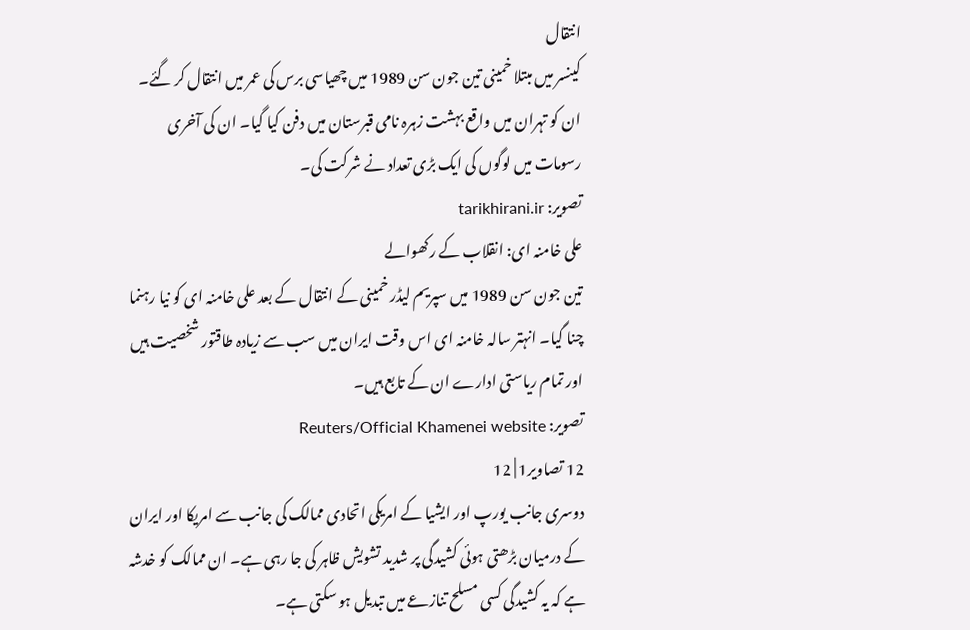انتقال
کینسر میں مبتلا خمینی تین جون سن 1989 میں چھیاسی برس کی عمر میں انتقال کر گئے۔ ان کو تہران میں واقع بہشت زہرہ نامی قبرستان میں دفن کیا گیا۔ ان کی آخری رسومات میں لوگوں کی ایک بڑی تعداد نے شرکت کی۔
تصویر: tarikhirani.ir
علی خامنہ ای: انقلاب کے رکھوالے
تین جون سن 1989 میں سپریم لیڈر خمینی کے انتقال کے بعد علی خامنہ ای کو نیا رہنما چنا گیا۔ انہتر سالہ خامنہ ای اس وقت ایران میں سب سے زیادہ طاقتور شخصیت ہیں اور تمام ریاستی ادارے ان کے تابع ہیں۔
تصویر: Reuters/Official Khamenei website
12 تصاویر1 | 12
دوسری جانب یورپ اور ایشیا کے امریکی اتحادی ممالک کی جانب سے امریکا اور ایران کے درمیان بڑھتی ہوئی کشیدگی پر شدید تشویش ظاہر کی جا رہی ہے۔ ان ممالک کو خدشہ ہے کہ یہ کشیدگی کسی مسلح تنازعے میں تبدیل ہو سکتی ہے۔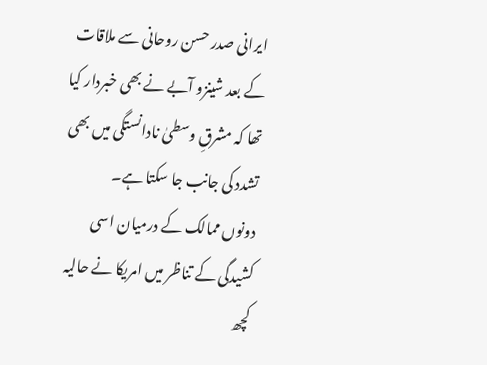ایرانی صدر حسن روحانی سے ملاقات کے بعد شینزو آبے نے بھی خبردار کیا تھا کہ مشرقِ وسطیٰ نادانستگی میں بھی تشدد کی جانب جا سکتا ہے۔
دونوں ممالک کے درمیان اسی کشیدگی کے تناظر میں امریکا نے حالیہ کچھ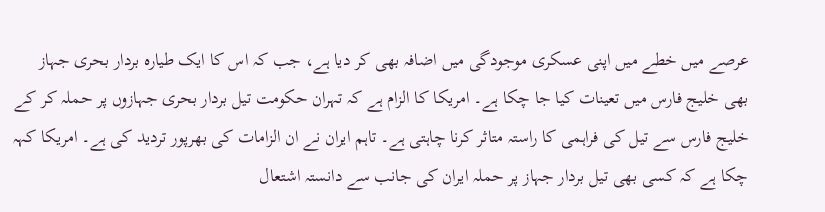عرصے میں خطے میں اپنی عسکری موجودگی میں اضافہ بھی کر دیا ہے، جب کہ اس کا ایک طیارہ بردار بحری جہاز بھی خلیج فارس میں تعینات کیا جا چکا ہے۔ امریکا کا الزام ہے کہ تہران حکومت تیل بردار بحری جہازوں پر حملہ کر کے خلیج فارس سے تیل کی فراہمی کا راستہ متاثر کرنا چاہتی ہے۔ تاہم ایران نے ان الزامات کی بھرپور تردید کی ہے۔ امریکا کہہ چکا ہے کہ کسی بھی تیل بردار جہاز پر حملہ ایران کی جانب سے دانستہ اشتعال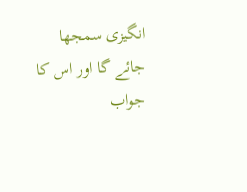انگیزی سمجھا جائے گا اور اس کا جواب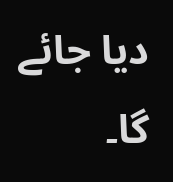دیا جائے گا۔